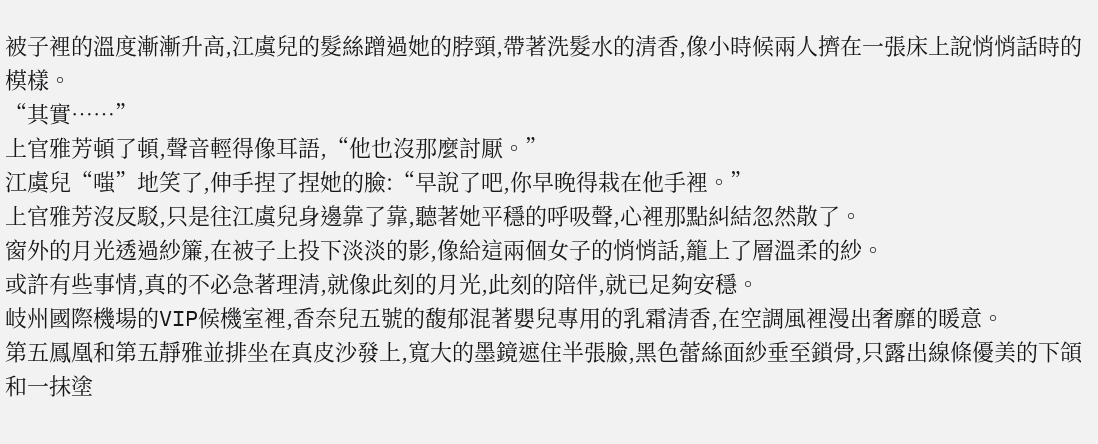被子裡的溫度漸漸升高,江虞兒的髮絲蹭過她的脖頸,帶著洗髮水的清香,像小時候兩人擠在一張床上說悄悄話時的模樣。
“其實……”
上官雅芳頓了頓,聲音輕得像耳語,“他也沒那麼討厭。”
江虞兒“嗤”地笑了,伸手捏了捏她的臉:“早說了吧,你早晚得栽在他手裡。”
上官雅芳沒反駁,只是往江虞兒身邊靠了靠,聽著她平穩的呼吸聲,心裡那點糾結忽然散了。
窗外的月光透過紗簾,在被子上投下淡淡的影,像給這兩個女子的悄悄話,籠上了層溫柔的紗。
或許有些事情,真的不必急著理清,就像此刻的月光,此刻的陪伴,就已足夠安穩。
岐州國際機場的VIP候機室裡,香奈兒五號的馥郁混著嬰兒專用的乳霜清香,在空調風裡漫出奢靡的暖意。
第五鳳凰和第五靜雅並排坐在真皮沙發上,寬大的墨鏡遮住半張臉,黑色蕾絲面紗垂至鎖骨,只露出線條優美的下頜和一抹塗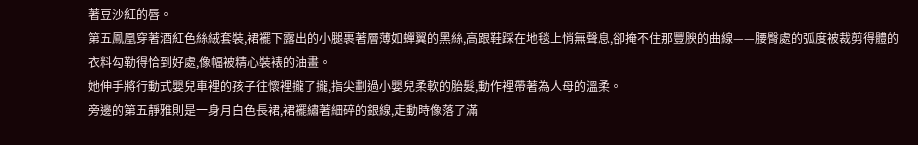著豆沙紅的唇。
第五鳳凰穿著酒紅色絲絨套裝,裙襬下露出的小腿裹著層薄如蟬翼的黑絲,高跟鞋踩在地毯上悄無聲息,卻掩不住那豐腴的曲線——腰臀處的弧度被裁剪得體的衣料勾勒得恰到好處,像幅被精心裝裱的油畫。
她伸手將行動式嬰兒車裡的孩子往懷裡攏了攏,指尖劃過小嬰兒柔軟的胎髮,動作裡帶著為人母的溫柔。
旁邊的第五靜雅則是一身月白色長裙,裙襬繡著細碎的銀線,走動時像落了滿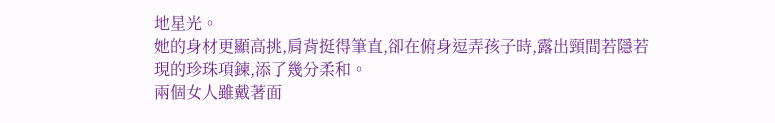地星光。
她的身材更顯高挑,肩背挺得筆直,卻在俯身逗弄孩子時,露出頸間若隱若現的珍珠項鍊,添了幾分柔和。
兩個女人雖戴著面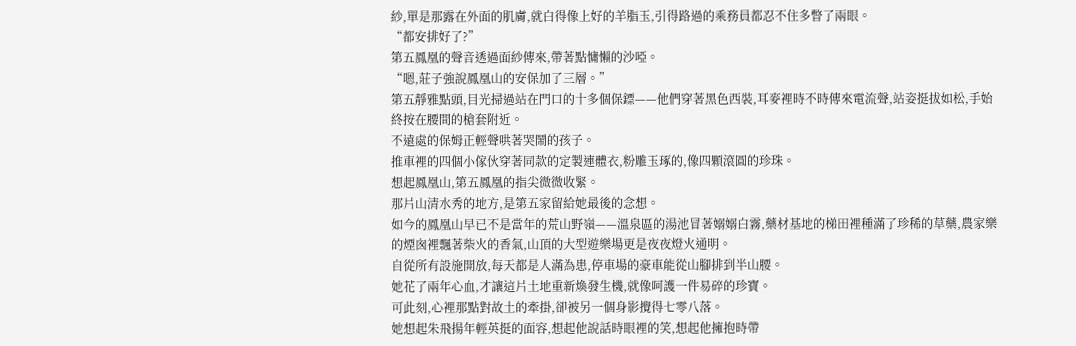紗,單是那露在外面的肌膚,就白得像上好的羊脂玉,引得路過的乘務員都忍不住多瞥了兩眼。
“都安排好了?”
第五鳳凰的聲音透過面紗傳來,帶著點慵懶的沙啞。
“嗯,莊子強說鳳凰山的安保加了三層。”
第五靜雅點頭,目光掃過站在門口的十多個保鏢——他們穿著黑色西裝,耳麥裡時不時傳來電流聲,站姿挺拔如松,手始終按在腰間的槍套附近。
不遠處的保姆正輕聲哄著哭鬧的孩子。
推車裡的四個小傢伙穿著同款的定製連體衣,粉雕玉琢的,像四顆滾圓的珍珠。
想起鳳凰山,第五鳳凰的指尖微微收緊。
那片山清水秀的地方,是第五家留給她最後的念想。
如今的鳳凰山早已不是當年的荒山野嶺——溫泉區的湯池冒著嫋嫋白霧,藥材基地的梯田裡種滿了珍稀的草藥,農家樂的煙囪裡飄著柴火的香氣,山頂的大型遊樂場更是夜夜燈火通明。
自從所有設施開放,每天都是人滿為患,停車場的豪車能從山腳排到半山腰。
她花了兩年心血,才讓這片土地重新煥發生機,就像呵護一件易碎的珍寶。
可此刻,心裡那點對故土的牽掛,卻被另一個身影攪得七零八落。
她想起朱飛揚年輕英挺的面容,想起他說話時眼裡的笑,想起他擁抱時帶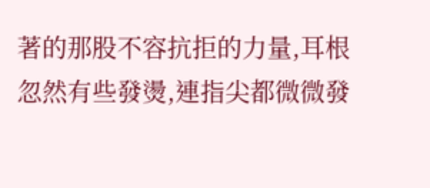著的那股不容抗拒的力量,耳根忽然有些發燙,連指尖都微微發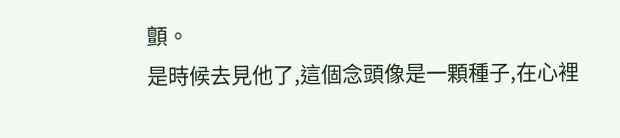顫。
是時候去見他了,這個念頭像是一顆種子,在心裡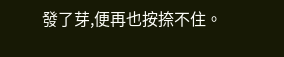發了芽,便再也按捺不住。